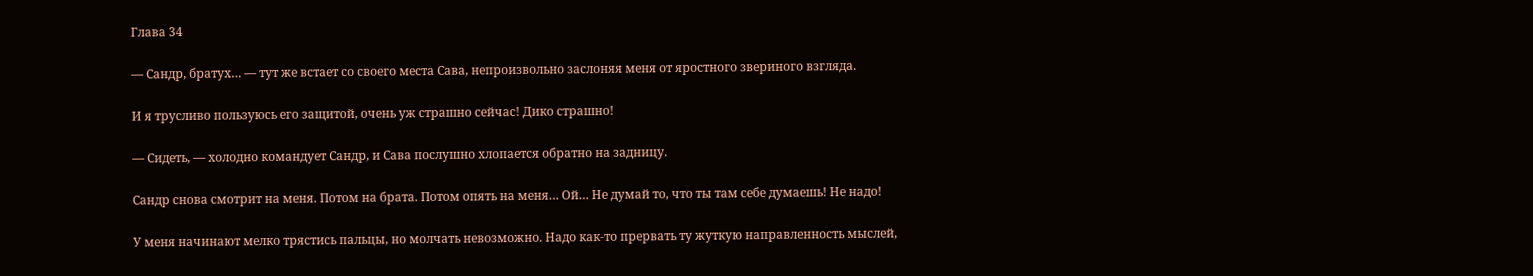Глава 34

— Сандр, братух… — тут же встает со своего места Сава, непроизвольно заслоняя меня от яростного звериного взгляда.

И я трусливо пользуюсь его защитой, очень уж страшно сейчас! Дико страшно!

— Сидеть, — холодно командует Сандр, и Сава послушно хлопается обратно на задницу.

Сандр снова смотрит на меня. Потом на брата. Потом опять на меня… Ой… Не думай то, что ты там себе думаешь! Не надо!

У меня начинают мелко трястись пальцы, но молчать невозможно. Надо как-то прервать ту жуткую направленность мыслей,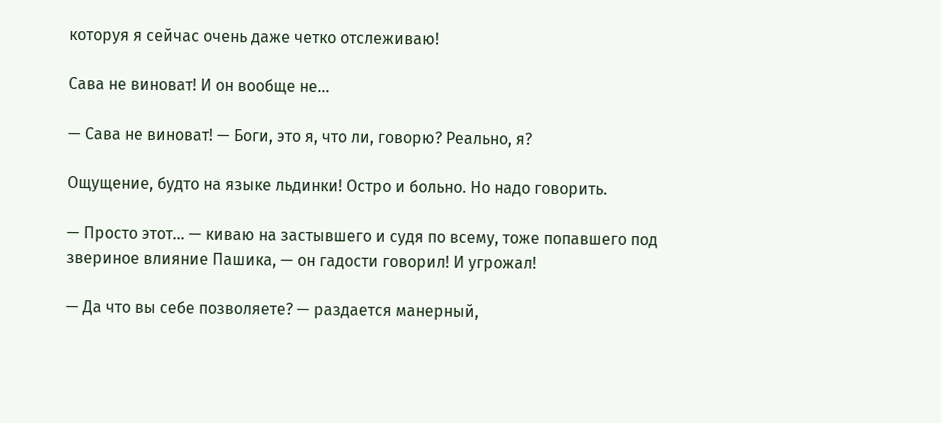которуя я сейчас очень даже четко отслеживаю!

Сава не виноват! И он вообще не…

— Сава не виноват! — Боги, это я, что ли, говорю? Реально, я?

Ощущение, будто на языке льдинки! Остро и больно. Но надо говорить.

— Просто этот… — киваю на застывшего и судя по всему, тоже попавшего под звериное влияние Пашика, — он гадости говорил! И угрожал!

— Да что вы себе позволяете? — раздается манерный,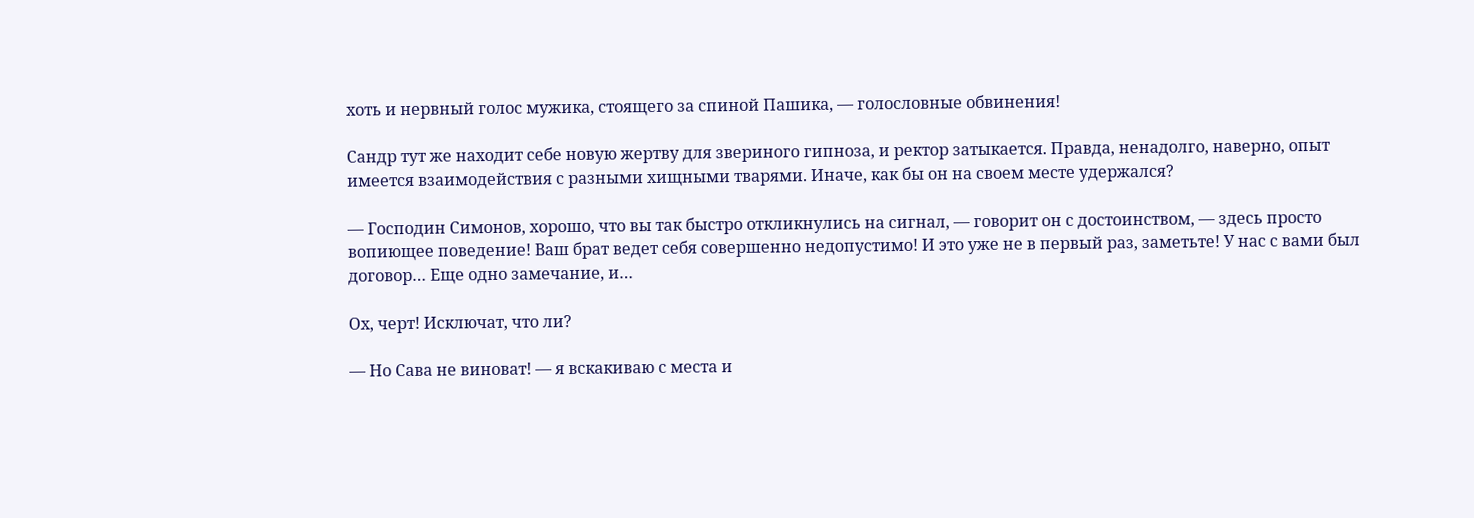хоть и нервный голос мужика, стоящего за спиной Пашика, — голословные обвинения!

Сандр тут же находит себе новую жертву для звериного гипноза, и ректор затыкается. Правда, ненадолго, наверно, опыт имеется взаимодействия с разными хищными тварями. Иначе, как бы он на своем месте удержался?

— Господин Симонов, хорошо, что вы так быстро откликнулись на сигнал, — говорит он с достоинством, — здесь просто вопиющее поведение! Ваш брат ведет себя совершенно недопустимо! И это уже не в первый раз, заметьте! У нас с вами был договор… Еще одно замечание, и…

Ох, черт! Исключат, что ли?

— Но Сава не виноват! — я вскакиваю с места и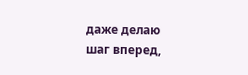даже делаю шаг вперед,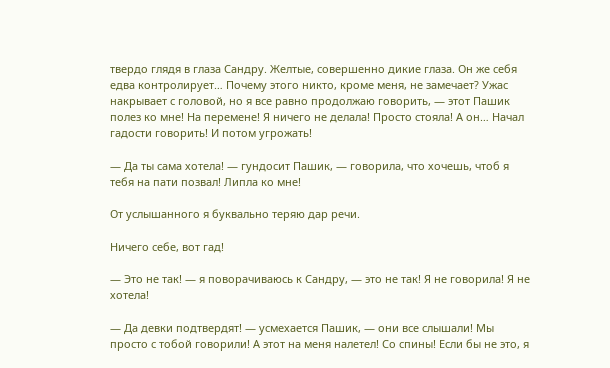твердо глядя в глаза Сандру. Желтые, совершенно дикие глаза. Он же себя едва контролирует… Почему этого никто, кроме меня, не замечает? Ужас накрывает с головой, но я все равно продолжаю говорить, — этот Пашик полез ко мне! На перемене! Я ничего не делала! Просто стояла! А он… Начал гадости говорить! И потом угрожать!

— Да ты сама хотела! — гундосит Пашик, — говорила, что хочешь, чтоб я тебя на пати позвал! Липла ко мне!

От услышанного я буквально теряю дар речи.

Ничего себе, вот гад!

— Это не так! — я поворачиваюсь к Сандру, — это не так! Я не говорила! Я не хотела!

— Да девки подтвердят! — усмехается Пашик, — они все слышали! Мы просто с тобой говорили! А этот на меня налетел! Со спины! Если бы не это, я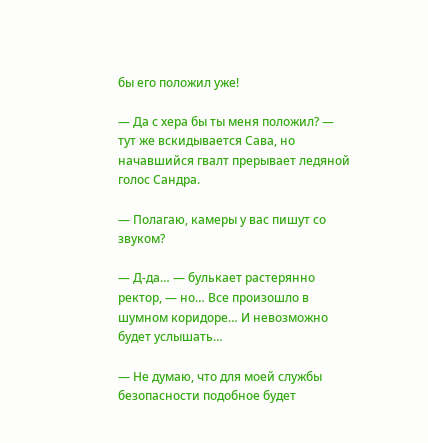бы его положил уже!

— Да с хера бы ты меня положил? — тут же вскидывается Сава, но начавшийся гвалт прерывает ледяной голос Сандра.

— Полагаю, камеры у вас пишут со звуком?

— Д-да… — булькает растерянно ректор, — но… Все произошло в шумном коридоре… И невозможно будет услышать…

— Не думаю, что для моей службы безопасности подобное будет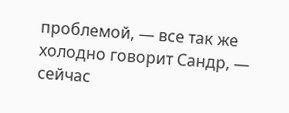проблемой, — все так же холодно говорит Сандр, — сейчас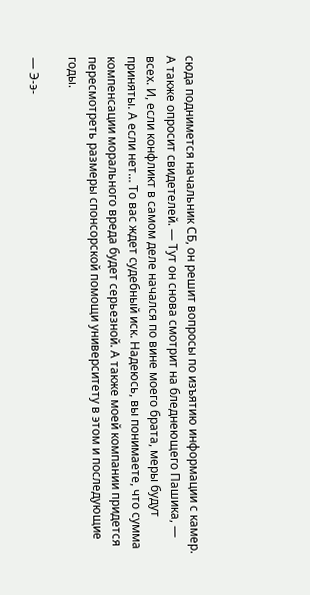сюда поднимется начальник СБ, он решит вопросы по изъятию информации с камер. А также опросит свидетелей. — Тут он снова смотрит на бледнеющего Пашика, — всех. И, если конфликт в самом деле начался по вине моего брата, меры будут приняты. А если нет… То вас ждет судебный иск. Надеюсь, вы понимаете, что сумма компенсации морального вреда будет серьезной. А также моей компании придется пересмотреть размеры спонсорской помощи университету в этом и последующие годы.

— Э-э-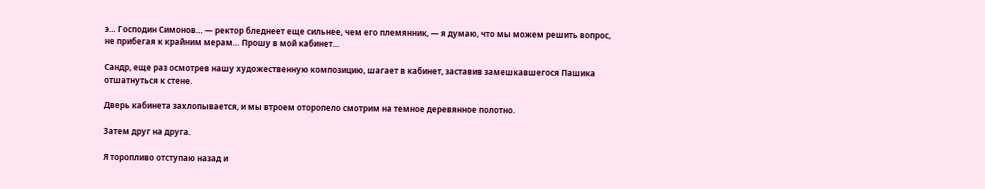э… Господин Симонов… — ректор бледнеет еще сильнее, чем его племянник, — я думаю, что мы можем решить вопрос, не прибегая к крайним мерам… Прошу в мой кабинет…

Сандр, еще раз осмотрев нашу художественную композицию, шагает в кабинет, заставив замешкавшегося Пашика отшатнуться к стене.

Дверь кабинета захлопывается, и мы втроем оторопело смотрим на темное деревянное полотно.

Затем друг на друга.

Я торопливо отступаю назад и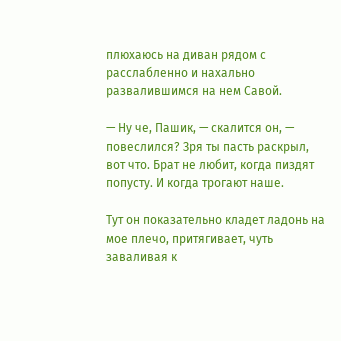плюхаюсь на диван рядом с расслабленно и нахально развалившимся на нем Савой.

— Ну че, Пашик, — скалится он, — повеслился? Зря ты пасть раскрыл, вот что. Брат не любит, когда пиздят попусту. И когда трогают наше.

Тут он показательно кладет ладонь на мое плечо, притягивает, чуть заваливая к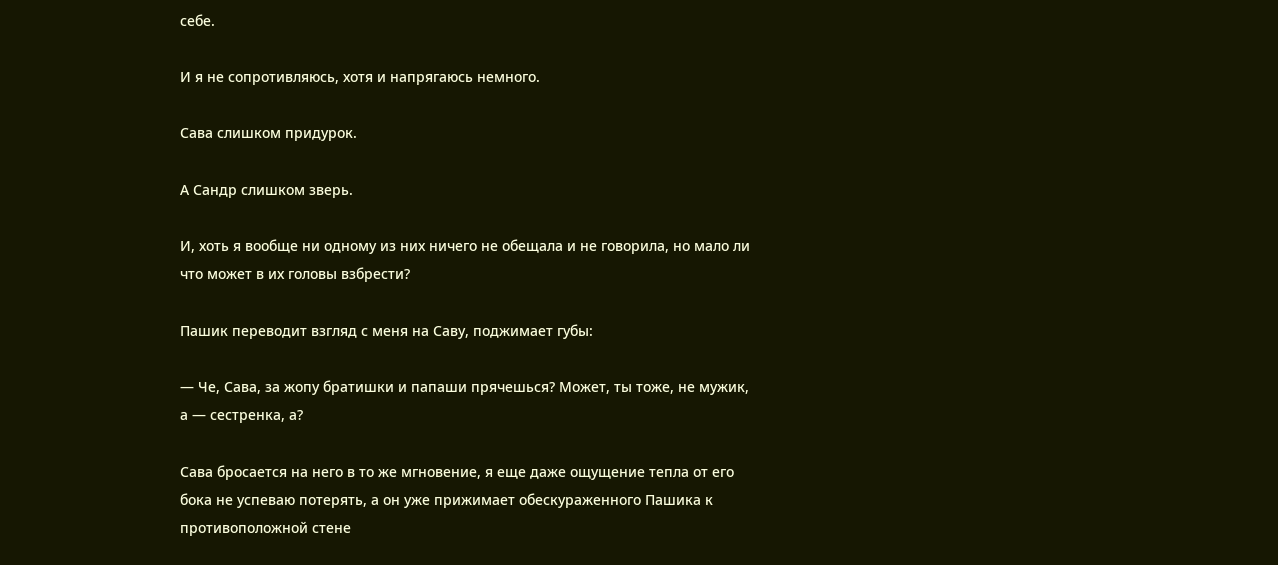себе.

И я не сопротивляюсь, хотя и напрягаюсь немного.

Сава слишком придурок.

А Сандр слишком зверь.

И, хоть я вообще ни одному из них ничего не обещала и не говорила, но мало ли что может в их головы взбрести?

Пашик переводит взгляд с меня на Саву, поджимает губы:

— Че, Сава, за жопу братишки и папаши прячешься? Может, ты тоже, не мужик, а — сестренка, а?

Сава бросается на него в то же мгновение, я еще даже ощущение тепла от его бока не успеваю потерять, а он уже прижимает обескураженного Пашика к противоположной стене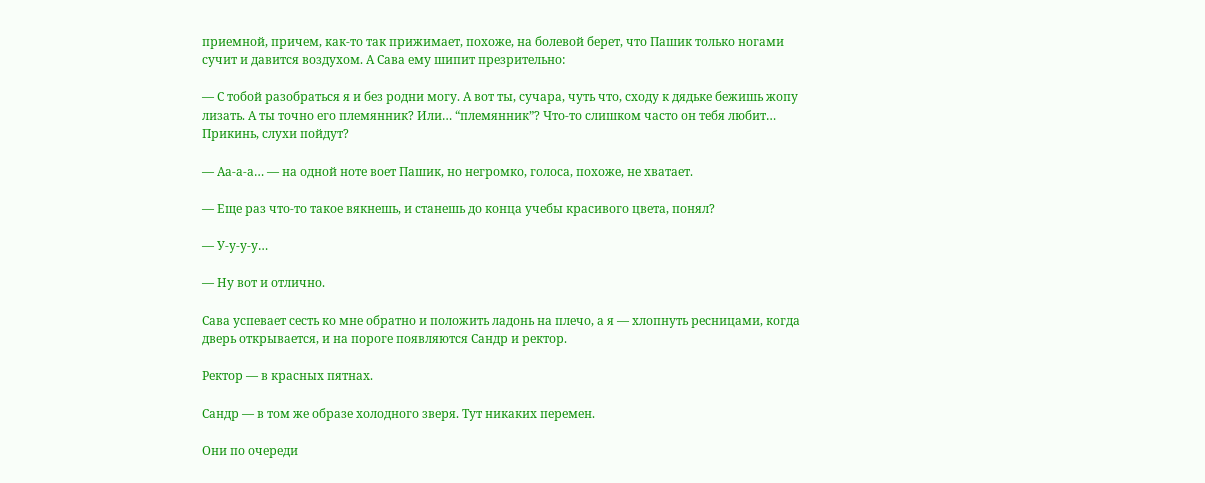приемной, причем, как-то так прижимает, похоже, на болевой берет, что Пашик только ногами сучит и давится воздухом. А Сава ему шипит презрительно:

— С тобой разобраться я и без родни могу. А вот ты, сучара, чуть что, сходу к дядьке бежишь жопу лизать. А ты точно его племянник? Или… “племянник”? Что-то слишком часто он тебя любит… Прикинь, слухи пойдут?

— Аа-а-а… — на одной ноте воет Пашик, но негромко, голоса, похоже, не хватает.

— Еще раз что-то такое вякнешь, и станешь до конца учебы красивого цвета, понял?

— У-у-у-у…

— Ну вот и отлично.

Сава успевает сесть ко мне обратно и положить ладонь на плечо, а я — хлопнуть ресницами, когда дверь открывается, и на пороге появляются Сандр и ректор.

Ректор — в красных пятнах.

Сандр — в том же образе холодного зверя. Тут никаких перемен.

Они по очереди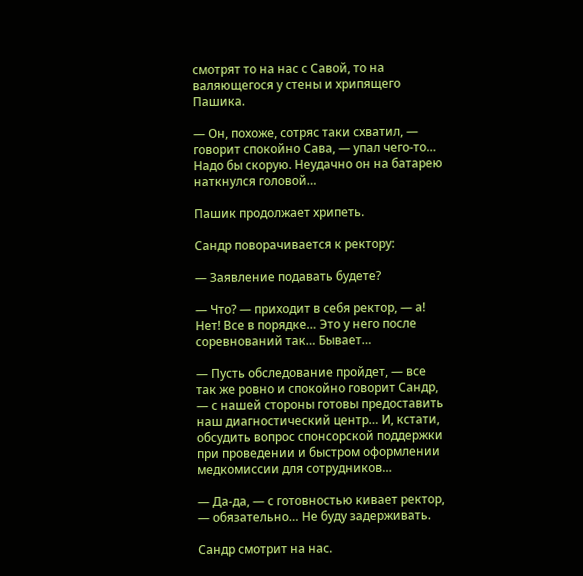смотрят то на нас с Савой, то на валяющегося у стены и хрипящего Пашика.

— Он, похоже, сотряс таки схватил, — говорит спокойно Сава, — упал чего-то… Надо бы скорую. Неудачно он на батарею наткнулся головой…

Пашик продолжает хрипеть.

Сандр поворачивается к ректору:

— Заявление подавать будете?

— Что? — приходит в себя ректор, — а! Нет! Все в порядке… Это у него после соревнований так… Бывает…

— Пусть обследование пройдет, — все так же ровно и спокойно говорит Сандр, — с нашей стороны готовы предоставить наш диагностический центр… И, кстати, обсудить вопрос спонсорской поддержки при проведении и быстром оформлении медкомиссии для сотрудников…

— Да-да, — с готовностью кивает ректор, — обязательно… Не буду задерживать.

Сандр смотрит на нас.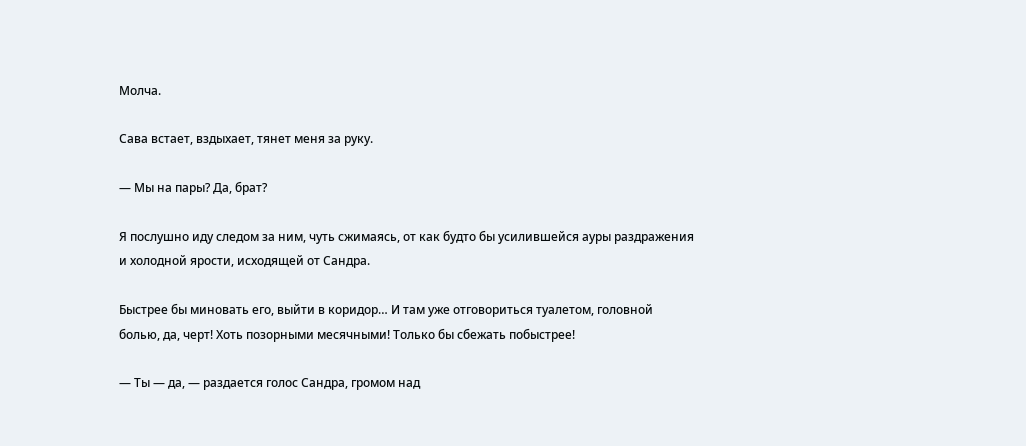Молча.

Сава встает, вздыхает, тянет меня за руку.

— Мы на пары? Да, брат?

Я послушно иду следом за ним, чуть сжимаясь, от как будто бы усилившейся ауры раздражения и холодной ярости, исходящей от Сандра.

Быстрее бы миновать его, выйти в коридор… И там уже отговориться туалетом, головной болью, да, черт! Хоть позорными месячными! Только бы сбежать побыстрее!

— Ты — да, — раздается голос Сандра, громом над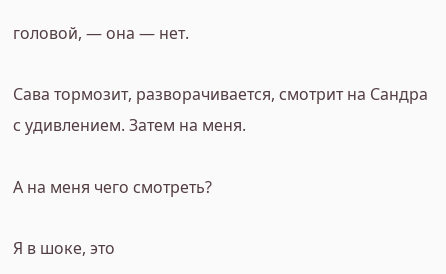головой, — она — нет.

Сава тормозит, разворачивается, смотрит на Сандра с удивлением. Затем на меня.

А на меня чего смотреть?

Я в шоке, это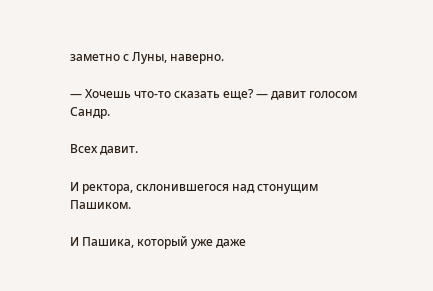заметно с Луны, наверно.

— Хочешь что-то сказать еще? — давит голосом Сандр.

Всех давит.

И ректора, склонившегося над стонущим Пашиком.

И Пашика, который уже даже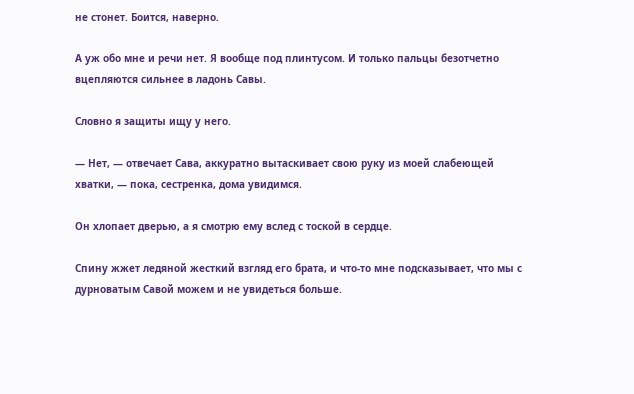не стонет. Боится, наверно.

А уж обо мне и речи нет. Я вообще под плинтусом. И только пальцы безотчетно вцепляются сильнее в ладонь Савы.

Словно я защиты ищу у него.

— Нет, — отвечает Сава, аккуратно вытаскивает свою руку из моей слабеющей хватки, — пока, сестренка, дома увидимся.

Он хлопает дверью, а я смотрю ему вслед с тоской в сердце.

Спину жжет ледяной жесткий взгляд его брата, и что-то мне подсказывает, что мы с дурноватым Савой можем и не увидеться больше.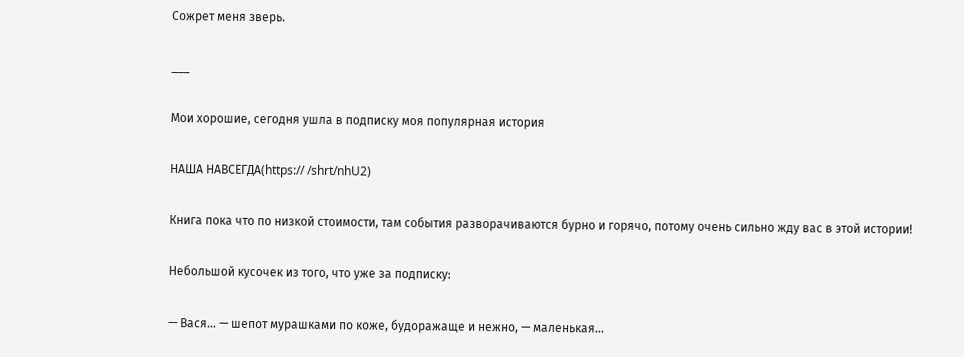Сожрет меня зверь.

___

Мои хорошие, сегодня ушла в подписку моя популярная история

НАША НАВСЕГДА(https:// /shrt/nhU2)

Книга пока что по низкой стоимости, там события разворачиваются бурно и горячо, потому очень сильно жду вас в этой истории!

Небольшой кусочек из того, что уже за подписку:

— Вася… — шепот мурашками по коже, будоражаще и нежно, — маленькая…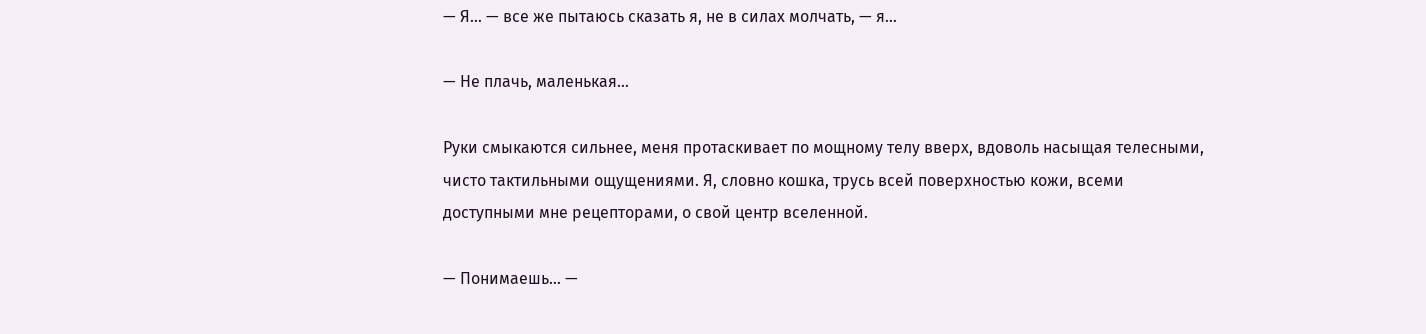— Я… — все же пытаюсь сказать я, не в силах молчать, — я…

— Не плачь, маленькая…

Руки смыкаются сильнее, меня протаскивает по мощному телу вверх, вдоволь насыщая телесными, чисто тактильными ощущениями. Я, словно кошка, трусь всей поверхностью кожи, всеми доступными мне рецепторами, о свой центр вселенной.

— Понимаешь… —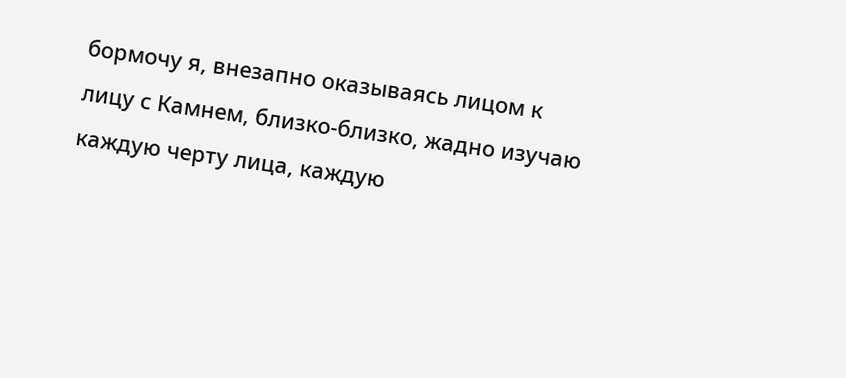бормочу я, внезапно оказываясь лицом к лицу с Камнем, близко-близко, жадно изучаю каждую черту лица, каждую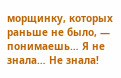морщинку, которых раньше не было, — понимаешь… Я не знала… Не знала!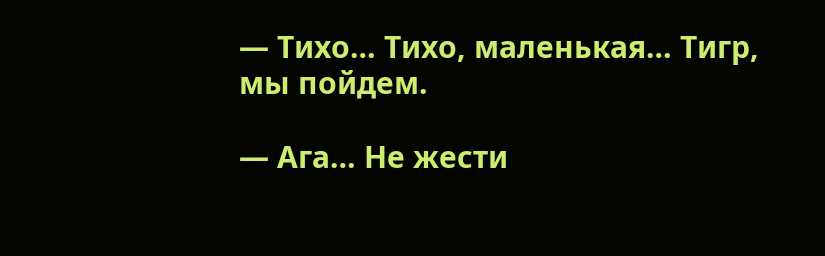— Тихо… Тихо, маленькая… Тигр, мы пойдем.

— Ага… Не жести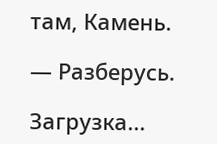там, Камень.

— Разберусь.

Загрузка...